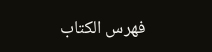فهرس الكتاب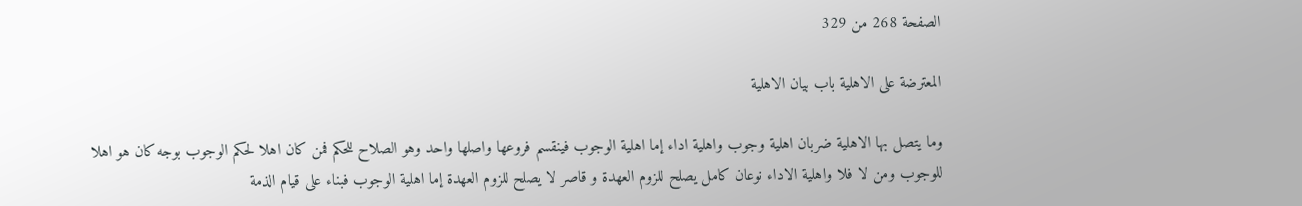الصفحة 268 من 329

المعترضة على الاهلية باب بيان الاهلية

وما يتصل بها الاهلية ضربان اهلية وجوب واهلية اداء إما اهلية الوجوب فينقسم فروعها واصلها واحد وهو الصلاح للحكم فمن كان اهلا لحكم الوجوب بوجه كان هو اهلا للوجوب ومن لا فلا واهلية الاداء نوعان كامل يصلح للزوم العهدة و قاصر لا يصلح للزوم العهدة إما اهلية الوجوب فبناء على قيام الذمة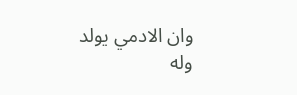وان الادمي يولد وله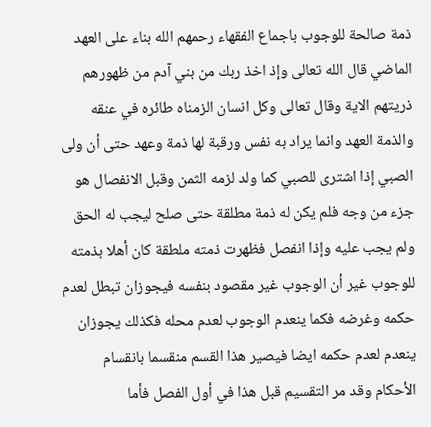ذمة صالحة للوجوب باجماع الفقهاء رحمهم الله بناء على العهد الماضي قال الله تعالى وإذ اخذ ربك من بني آدم من ظهورهم ذريتهم الاية وقال تعالى وكل انسان الزمناه طائره في عنقه والذمة العهد وانما يراد به نفس ورقبة لها ذمة وعهد حتى أن ولى الصبي إذا اشترى للصبي كما ولد لزمه الثمن وقبل الانفصال هو جزء من وجه فلم يكن له ذمة مطلقة حتى صلح ليجب له الحق ولم يجب عليه وإذا انفصل فظهرت ذمته ملطقة كان أهلا بذمته للوجوب غير أن الوجوب غير مقصود بنفسه فيجوزان تبطل لعدم حكمه وغرضه فكما ينعدم الوجوب لعدم محله فكذلك يجوزان ينعدم لعدم حكمه ايضا فيصير هذا القسم منقسما بانقسام الأحكام وقد مر التقسيم قبل هذا في أول الفصل فأما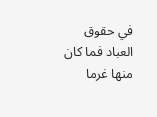في حقوق العباد فما كان منها غرما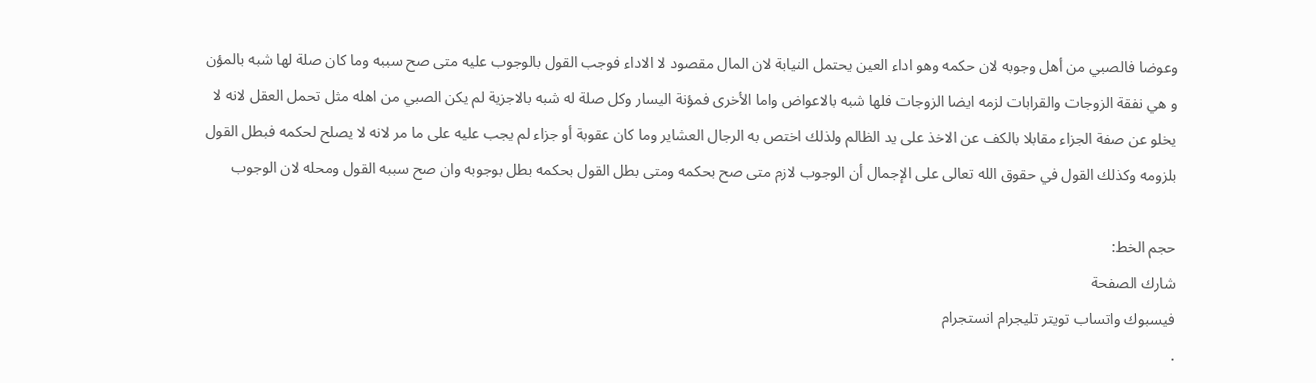وعوضا فالصبي من أهل وجوبه لان حكمه وهو اداء العين يحتمل النيابة لان المال مقصود لا الاداء فوجب القول بالوجوب عليه متى صح سببه وما كان صلة لها شبه بالمؤن و هي نفقة الزوجات والقرابات لزمه ايضا الزوجات فلها شبه بالاعواض واما الأخرى فمؤنة اليسار وكل صلة له شبه بالاجزية لم يكن الصبي من اهله مثل تحمل العقل لانه لا يخلو عن صفة الجزاء مقابلا بالكف عن الاخذ على يد الظالم ولذلك اختص به الرجال العشاير وما كان عقوبة أو جزاء لم يجب عليه على ما مر لانه لا يصلح لحكمه فبطل القول بلزومه وكذلك القول في حقوق الله تعالى على الإجمال أن الوجوب لازم متى صح بحكمه ومتى بطل القول بحكمه بطل بوجوبه وان صح سببه القول ومحله لان الوجوب

حجم الخط:
شارك الصفحة
فيسبوك واتساب تويتر تليجرام انستجرام
.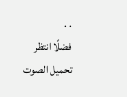. .
فضلًا انتظر تحميل الصوت